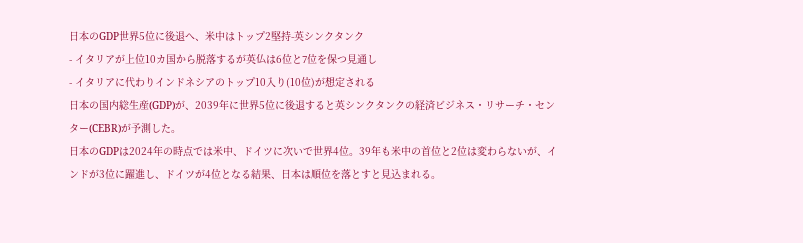日本のGDP世界5位に後退へ、米中はトップ2堅持-英シンクタンク
- イタリアが上位10カ国から脱落するが英仏は6位と7位を保つ見通し
- イタリアに代わりインドネシアのトップ10入り(10位)が想定される
日本の国内総生産(GDP)が、2039年に世界5位に後退すると英シンクタンクの経済ビジネス・リサーチ・センター(CEBR)が予測した。
日本のGDPは2024年の時点では米中、ドイツに次いで世界4位。39年も米中の首位と2位は変わらないが、インドが3位に躍進し、ドイツが4位となる結果、日本は順位を落とすと見込まれる。